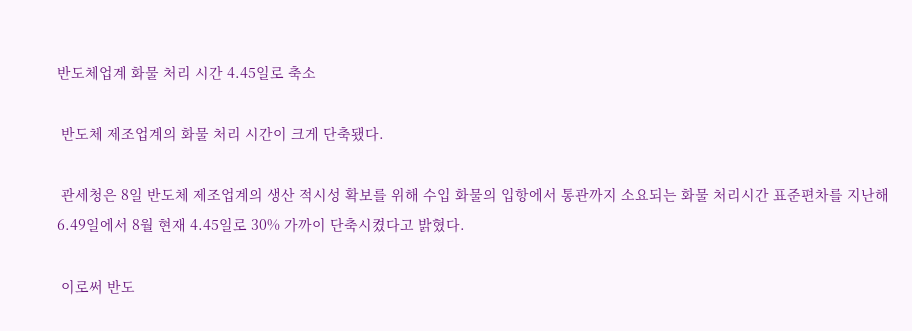반도체업계 화물 처리 시간 4.45일로 축소

 반도체 제조업계의 화물 처리 시간이 크게 단축됐다.

 관세청은 8일 반도체 제조업계의 생산 적시성 확보를 위해 수입 화물의 입항에서 통관까지 소요되는 화물 처리시간 표준편차를 지난해 6.49일에서 8월 현재 4.45일로 30% 가까이 단축시켰다고 밝혔다.

 이로써 반도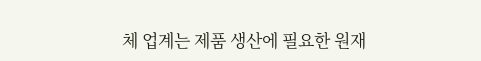체 업계는 제품 생산에 필요한 원재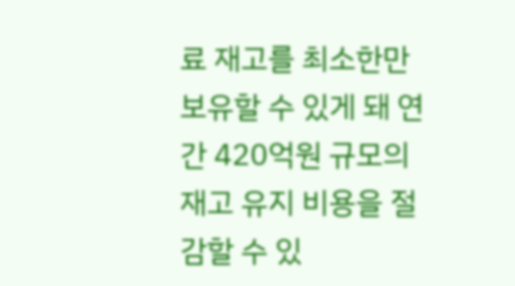료 재고를 최소한만 보유할 수 있게 돼 연간 420억원 규모의 재고 유지 비용을 절감할 수 있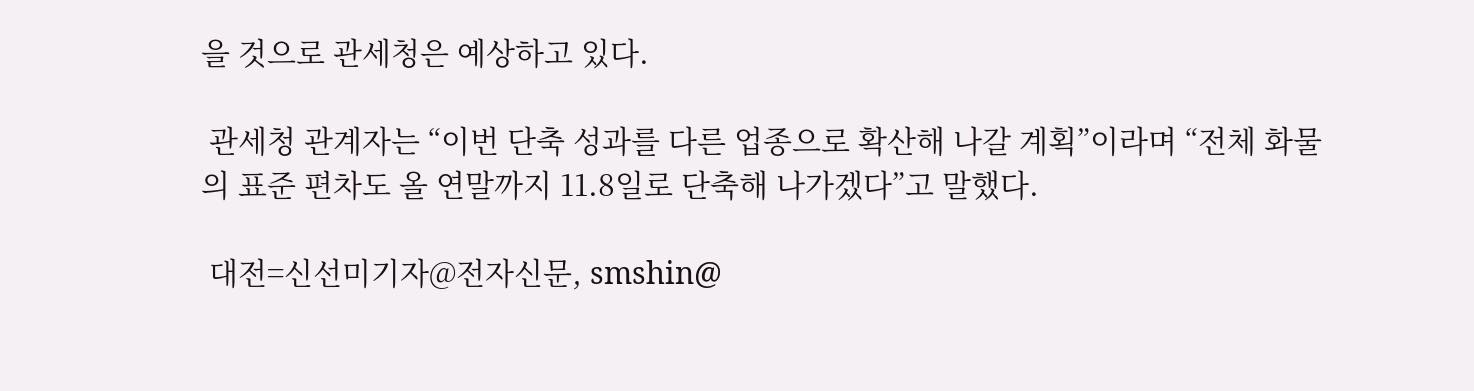을 것으로 관세청은 예상하고 있다.

 관세청 관계자는 “이번 단축 성과를 다른 업종으로 확산해 나갈 계획”이라며 “전체 화물의 표준 편차도 올 연말까지 11.8일로 단축해 나가겠다”고 말했다.

 대전=신선미기자@전자신문, smshin@